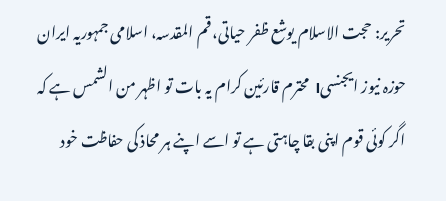تحریر: حجت الاسلام یوشع ظفر حیاتی، قم المقدسہ، اسلامی جمہوریہ ایران
حوزہ نیوز ایجنسی। محترم قارئین کرام یہ بات تو اظہر من الشمس ہے کہ اگر کوئی قوم اپنی بقا چاہتی ہے تو اسے اپنے ہر محاذ کی حفاظت خود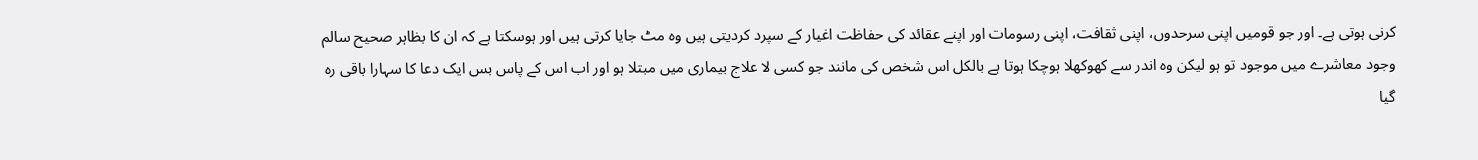کرنی ہوتی ہے۔ اور جو قومیں اپنی سرحدوں، اپنی ثقافت، اپنی رسومات اور اپنے عقائد کی حفاظت اغیار کے سپرد کردیتی ہیں وہ مٹ جایا کرتی ہیں اور ہوسکتا ہے کہ ان کا بظاہر صحیح سالم وجود معاشرے میں موجود تو ہو لیکن وہ اندر سے کھوکھلا ہوچکا ہوتا ہے بالکل اس شخص کی مانند جو کسی لا علاج بیماری میں مبتلا ہو اور اب اس کے پاس بس ایک دعا کا سہارا باقی رہ گیا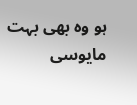ہو وہ بھی بہت مایوسی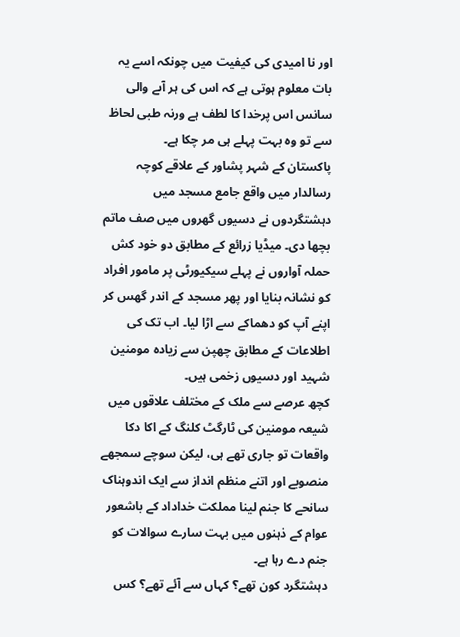اور نا امیدی کی کیفیت میں چونکہ اسے یہ بات معلوم ہوتی ہے کہ اس کی ہر آںے والی سانس اس پرخدا کا لطف ہے ورنہ طبی لحاظ سے تو وہ بہت پہلے ہی مر چکا ہے۔
پاکستان کے شہر پشاور کے علاقے کوچہ رسالدار میں واقع جامع مسجد میں دہشتگردوں نے دسیوں گھروں میں صف ماتم بچھا دی۔ میڈیا زرائع کے مطابق دو خود کش حملہ آواروں نے پہلے سیکیورٹی پر مامور افراد کو نشانہ بنایا اور پھر مسجد کے اندر گھس کر اپنے آپ کو دھماکے سے اڑا لیا۔ اب تک کی اطلاعات کے مطابق چھپن سے زیادہ مومنین شہید اور دسیوں زخمی ہیں۔
کچھ عرصے سے ملک کے مختلف علاقوں میں شیعہ مومنین کی ٹارگٹ کلنگ کے اکا دکا واقعات تو جاری تھے ہی، لیکن سوچے سمجھے منصوبے اور اتنے منظم انداز سے ایک اندوہناک سانحے کا جنم لینا مملکت خداداد کے باشعور عوام کے ذہنوں میں بہت سارے سوالات کو جنم دے رہا ہے۔
دہشتگرد کون تھے؟ کہاں سے آئے تھے؟ کس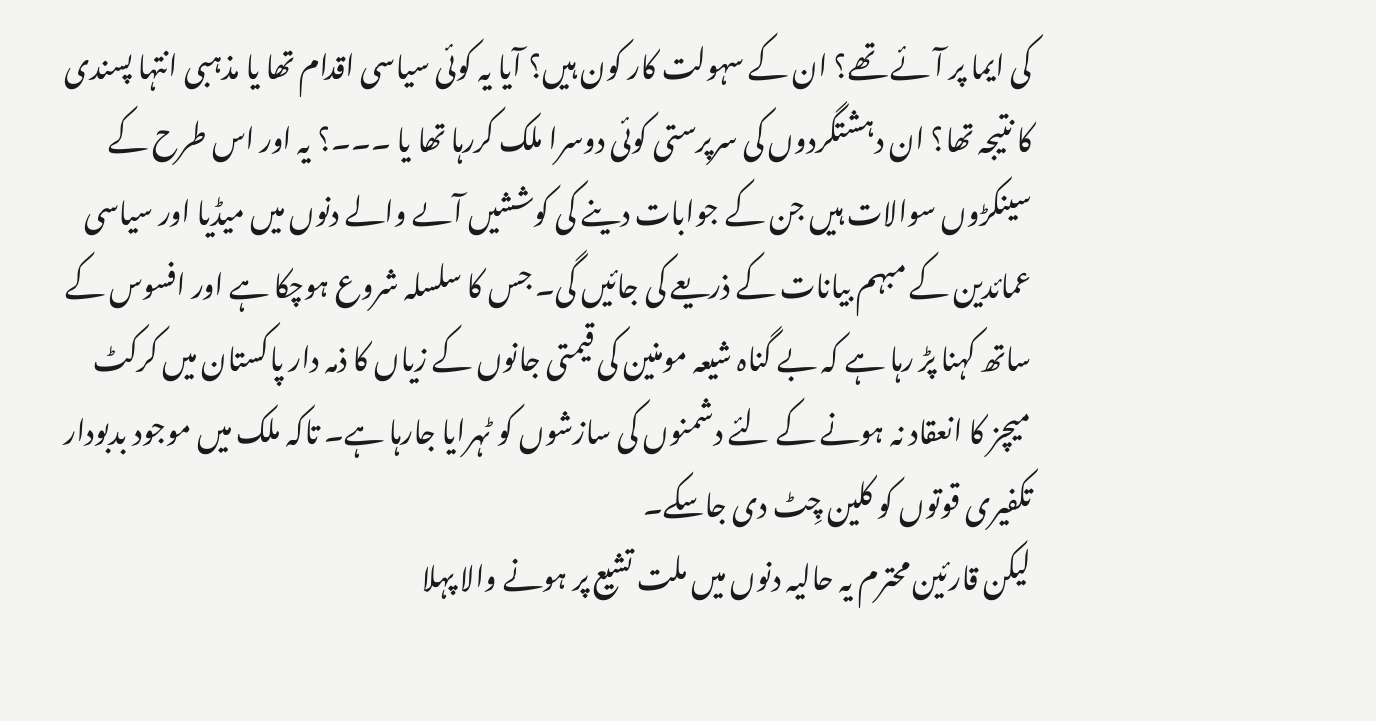کی ایما پر آئے تھے؟ ان کے سہولت کار کون ہیں؟ آیا یہ کوئی سیاسی اقدام تھا یا مذہبی انتہا پسندی کا نتیجہ تھا؟ ان دہشتگردوں کی سرپرستی کوئی دوسرا ملک کررہا تھا یا ۔۔۔؟ یہ اور اس طرح کے سینکڑوں سوالات ہیں جن کے جوابات دینے کی کوششیں آںے والے دنوں میں میڈیا اور سیاسی عمائدین کے مبہم بیانات کے ذریعے کی جائیں گی۔ جس کا سلسلہ شروع ہوچکا ہے اور افسوس کے ساتھ کہنا پڑ رہا ہے کہ بے گناہ شیعہ مومنین کی قیمتی جانوں کے زیاں کا ذمہ دار پاکستان میں کرکٹ میچز کا انعقاد نہ ہونے کے لئے دشمنوں کی سازشوں کو ٹہرایا جارہا ہے۔ تاکہ ملک میں موجود بدبودار تکفیری قوتوں کو کلین چِٹ دی جاسکے۔
لیکن قارئین محترم یہ حالیہ دنوں میں ملت تشیع پر ہونے والا پہلا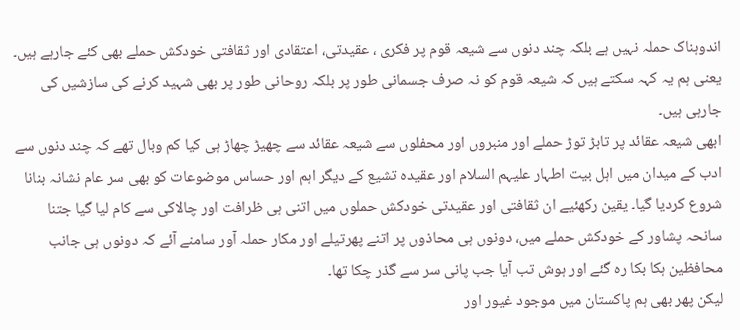اندوہناک حملہ نہیں ہے بلکہ چند دنوں سے شیعہ قوم پر فکری ، عقیدتی، اعتقادی اور ثقافتی خودکش حملے بھی کئے جارہے ہیں۔ یعنی ہم یہ کہہ سکتے ہیں کہ شیعہ قوم کو نہ صرف جسمانی طور پر بلکہ روحانی طور پر بھی شہید کرنے کی سازشیں کی جارہی ہیں۔
ابھی شیعہ عقائد پر تابڑ توڑ حملے اور منبروں اور محفلوں سے شیعہ عقائد سے چھیڑ چھاڑ ہی کیا کم وبال تھے کہ چند دنوں سے ادب کے میدان میں اہل بیت اطہار علیہم السلام اور عقیدہ تشیع کے دیگر اہم اور حساس موضوعات کو بھی سر عام نشانہ بنانا شروع کردیا گیا۔ یقین رکھئیے ان ثقافتی اور عقیدتی خودکش حملوں میں اتنی ہی ظرافت اور چالاکی سے کام لیا گیا جتنا سانحہ پشاور کے خودکش حملے میں، دونوں ہی محاذوں پر اتنے پھرتیلے اور مکار حملہ آور سامنے آئے کہ دونوں ہی جانب محافظین ہکا بکا رہ گئے اور ہوش تب آیا جب پانی سر سے گذر چکا تھا۔
لیکن پھر بھی ہم پاکستان میں موجود غیور اور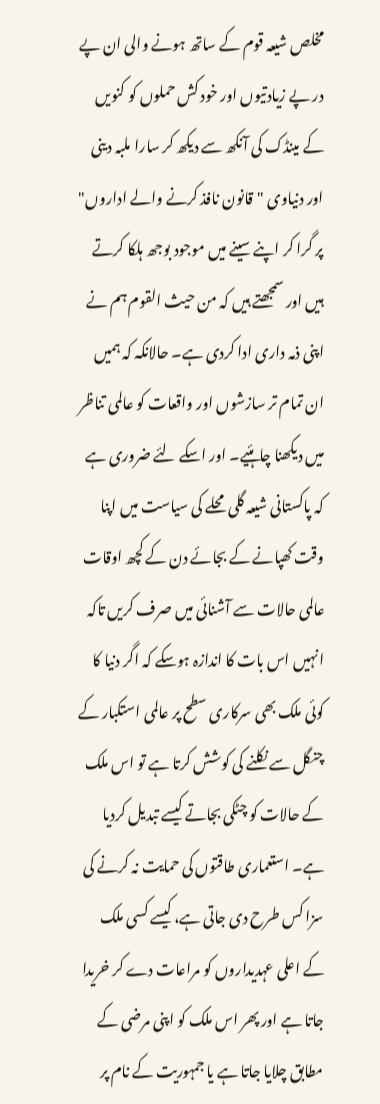مخلص شیعہ قوم کے ساتھ ہونے والی ان پے در پے زیادتیوں اور خود کش حملوں کو کنویں کے مینڈک کی آنکھ سے دیکھ کر سارا ملبہ دینی اور دنیاوی "قانون نافذ کرنے والے اداروں" پر گرا کر اپنے سینے میں موجود بوجھ ہلکا کرتے ہیں اور سمجھتے ہیں کہ من حیث القوم ہم نے اپنی ذمہ داری ادا کردی ہے۔ حالانکہ کہ ہمیں ان تمام تر سازشوں اور واقعات کو عالمی تناظر میں دیکھنا چاہئیے۔ اور اسکے لئے ضروری ہے کہ پاکستانی شیعہ گلی محلے کی سیاست میں اپنا وقت کھپانے کے بجائے دن کے کچھ اوقات عالمی حالات سے آشنائی میں صرف کریں تاکہ انہیں اس بات کا اندازہ ہوسکے کہ اگر دنیا کا کوئی ملک بھی سرکاری سطح پر عالمی استکبار کے چنگل سے نکلنے کی کوشش کرتا ہے تو اس ملک کے حالات کو چٹکی بجاتے کیسے تبدیل کردیا ہے۔ استعماری طاقتوں کی حمایت نہ کرنے کی سزا کس طرح دی جاتی ہے، کیسے کسی ملک کے اعلی عہدیداروں کو مراعات دے کر خریدا جاتا ہے اور پھر اس ملک کو اپنی مرضی کے مطابق چلایا جاتا ہے یا جمہوریت کے نام پر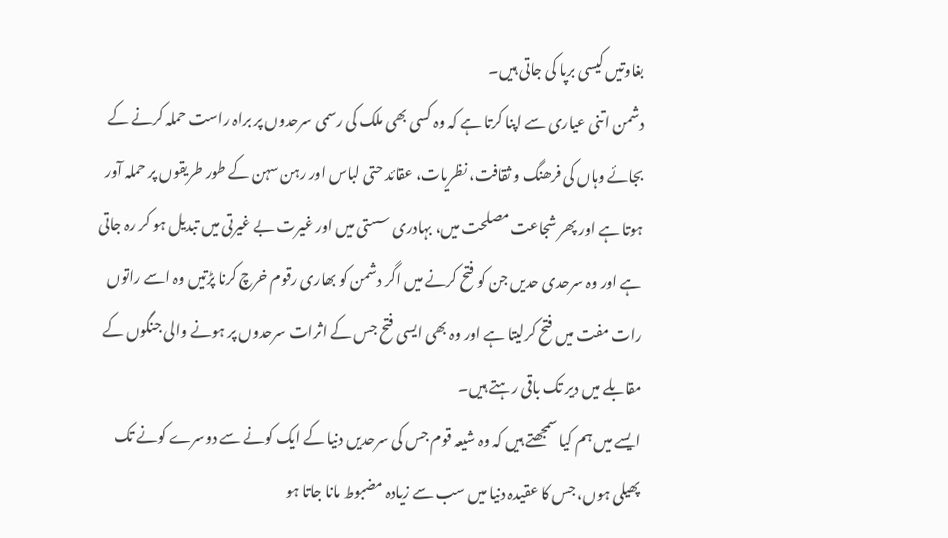بغاوتیں کیسی برپا کی جاتی ہیں۔
دشمن اتنی عیاری سے اپنا کرتا ہے کہ وہ کسی بھی ملک کی رسمی سرحدوں پر براہ راست حملہ کرنے کے بجائے وہاں کی فرھنگ و ثقافت، نظریات، عقائد حتی لباس اور رہن سہن کے طور طریقوں پر حملہ آور ہوتا ہے اور پھر شجاعت مصلحت میں، بہادری سستی میں اور غیرت بے غیرتی میں تبدیل ہو کر رہ جاتی ہے اور وہ سرحدی حدیں جن کو فتح کرنے میں اگر دشمن کو بھاری رقوم خرچ کرنا پڑتیں وہ اسے راتوں رات مفت میں فتح کرلیتا ہے اور وہ بھی ایسی فتح جس کے اثرات سرحدوں پر ہونے والی جنگوں کے مقابلے میں دیر تک باقی رہتے ہیں۔
ایسے میں ہم کیا سمجھتے ہیں کہ وہ شیعہ قوم جس کی سرحدیں دنیا کے ایک کونے سے دوسرے کونے تک پھیلی ہوں، جس کا عقیدہ دنیا میں سب سے زیادہ مضبوط مانا جاتا ہو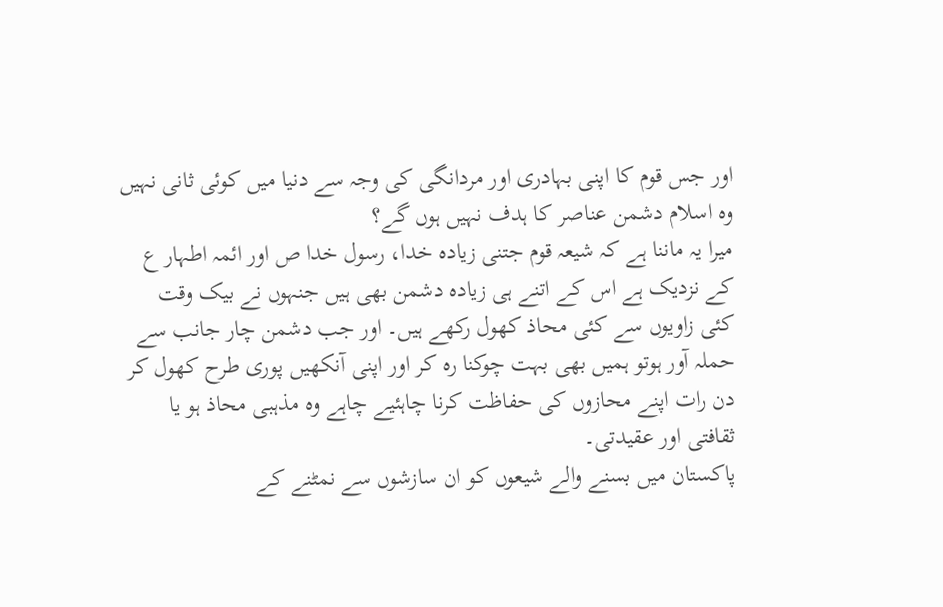اور جس قوم کا اپنی بہادری اور مردانگی کی وجہ سے دنیا میں کوئی ثانی نہیں وہ اسلام دشمن عناصر کا ہدف نہیں ہوں گے؟
میرا یہ ماننا ہے کہ شیعہ قوم جتنی زیادہ خدا، رسول خدا ص اور ائمہ اطہار ع کے نزدیک ہے اس کے اتنے ہی زیادہ دشمن بھی ہیں جنہوں نے بیک وقت کئی زاویوں سے کئی محاذ کھول رکھے ہیں۔ اور جب دشمن چار جانب سے حملہ آور ہوتو ہمیں بھی بہت چوکنا رہ کر اور اپنی آنکھیں پوری طرح کھول کر دن رات اپنے محازوں کی حفاظت کرنا چاہئیے چاہے وہ مذہبی محاذ ہو یا ثقافتی اور عقیدتی۔
پاکستان میں بسنے والے شیعوں کو ان سازشوں سے نمٹنے کے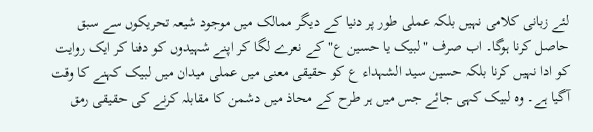لئے زبانی کلامی نہیں بلکہ عملی طور پر دنیا کے دیگر ممالک میں موجود شیعہ تحریکوں سے سبق حاصل کرنا ہوگا۔ اب صرف "لبیک یا حسین ع" کے نعرے لگا کر اپنے شہیدوں کو دفنا کر ایک روایت کو ادا نہیں کرنا بلکہ حسین سید الشہداء ع کو حقیقی معنی میں عملی میدان میں لبیک کہنے کا وقت آگیا ہے۔ وہ لبیک کہی جائے جس میں ہر طرح کے محاذ میں دشمن کا مقابلہ کرنے کی حقیقی رمق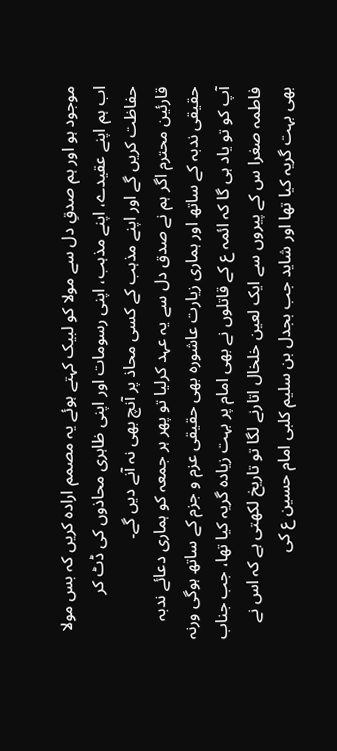موجود ہو اور ہم صدقِ دل سے مولا کو لبیک کہتے ہوئے یہ مصمم ارادہ کریں کہ بس مولا اب ہم اپنے عقیدے، اپنے مذہب، اپنی رسومات اور اپنی ظاہری محاذوں کی ڈٹ کر حفاظت کریں گے اور اپنے مذہب کے کسی محاذ پر آنچ بھی نہ آنے دیں گے۔
قارئین محترم اگر ہم نے صدق دل سے یہ عہد کرلیا تو پھر ہر جمعہ کو ہماری دعائے ندبہ حقیقی ندبہ کے ساتھ اور ہماری زیارت عاشورہ بھی حقیقی عزم و جزم کے ساتھ ہوگی ورنہ آپ کو تو یاد ہی گا کہ ائمہ ع کے قاتلوں نے بھی امام پر بہت زیادہ گریہ کیا تھا، جب جناب فاطمہ صغرا س کے پیروں سے ایک لعین خلخال اتارنے لگا تو تاریخ لکھتی ہے کہ اس نے بھی بہت گریہ کیا تھا اور شاید جب بجدل بن سلیم کلبی امام حسین ع کی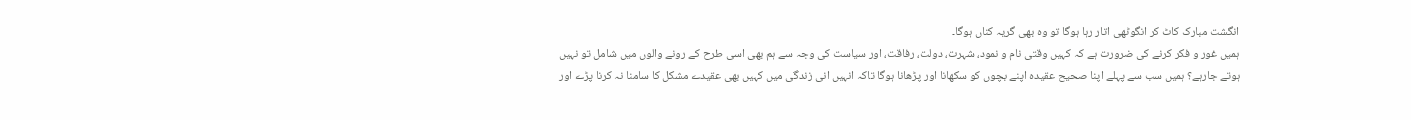انگشت مبارک کاٹ کر انگوٹھی اتار رہا ہوگا تو وہ بھی گریہ کناں ہوگا۔
ہمیں غور و فکر کرنے کی ضرورت ہے کہ کہیں وقتی نام و نمود، شہرت، دولت، رفاقت، اور سیاست کی وجہ سے ہم بھی اسی طرح کے رونے والوں میں شامل تو نہیں ہوتے جارہے؟ ہمیں سب سے پہلے اپنا صحیح عقیدہ اپنے بچوں کو سکھانا اور پڑھانا ہوگا تاکہ انہیں انی زندگی میں کہیں بھی عقیدے مشکل کا سامنا نہ کرنا پڑے اور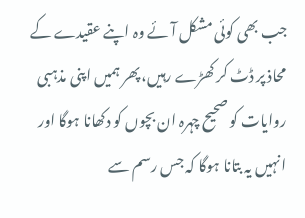جب بھی کوئی مشکل آئے وہ اپنے عقیدے کے محاذ پر ڈٹ کر کھڑے رہیں، پھر ہمیں اپنی مذہبی روایات کو صحیح چہرہ ان بچوں کو دکھانا ہوگا اور انہیں یہ بتانا ہوگا کہ جس رسم سے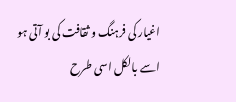اغیار کی فرہنگ و ثقافت کی بو آتی ہو اسے بالکل اسی طرح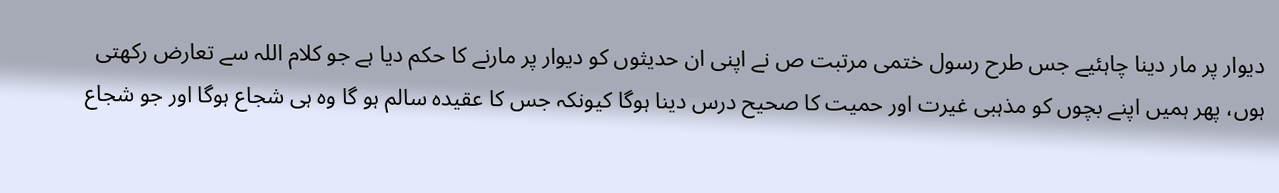دیوار پر مار دینا چاہئیے جس طرح رسول ختمی مرتبت ص نے اپنی ان حدیثوں کو دیوار پر مارنے کا حکم دیا ہے جو کلام اللہ سے تعارض رکھتی ہوں، پھر ہمیں اپنے بچوں کو مذہبی غیرت اور حمیت کا صحیح درس دینا ہوگا کیونکہ جس کا عقیدہ سالم ہو گا وہ ہی شجاع ہوگا اور جو شجاع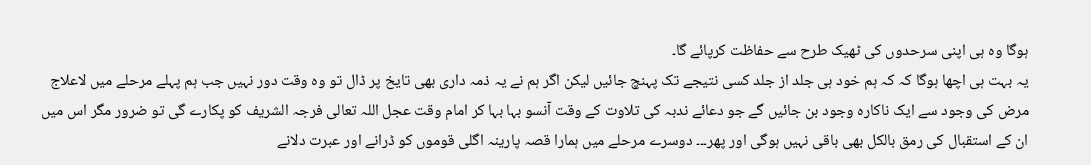ہوگا وہ ہی اپنی سرحدوں کی ٹھیک طرح سے حفاظت کرپائے گا۔
یہ بہت ہی اچھا ہوگا کہ کہ ہم خود ہی جلد از جلد کسی نتیجے تک پہنچ جائیں لیکن اگر ہم نے یہ ذمہ داری بھی تایخ پر ڈال تو وہ وقت دور نہیں جب ہم پہلے مرحلے میں لاعلاج مرض کی وجود سے ایک ناکارہ وجود بن جائیں گے جو دعائے ندبہ کی تلاوت کے وقت آنسو بہا بہا کر امام وقت عجل اللہ تعالی فرجہ الشریف کو پکارے گی تو ضرور مگر اس میں ان کے استقبال کی رمق بالکل بھی باقی نہیں ہوگی اور پھر۔۔۔ دوسرے مرحلے میں ہمارا قصہ پارینہ اگلی قوموں کو ڈرانے اور عبرت دلانے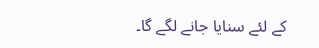کے لئے سنایا جانے لگے گا۔